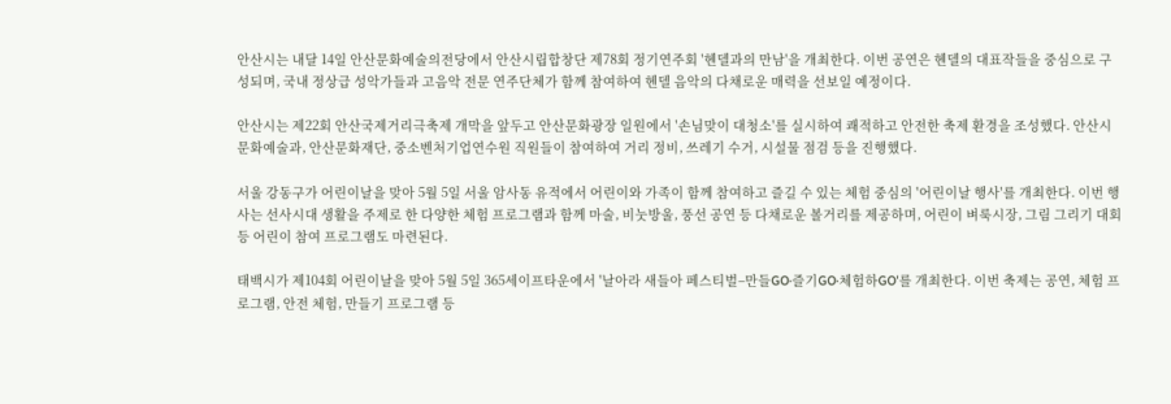안산시는 내달 14일 안산문화예술의전당에서 안산시립합창단 제78회 정기연주회 '헨델과의 만남'을 개최한다. 이번 공연은 헨델의 대표작들을 중심으로 구성되며, 국내 정상급 성악가들과 고음악 전문 연주단체가 함께 참여하여 헨델 음악의 다채로운 매력을 선보일 예정이다.

안산시는 제22회 안산국제거리극축제 개막을 앞두고 안산문화광장 일원에서 '손님맞이 대청소'를 실시하여 쾌적하고 안전한 축제 환경을 조성했다. 안산시 문화예술과, 안산문화재단, 중소벤처기업연수원 직원들이 참여하여 거리 정비, 쓰레기 수거, 시설물 점검 등을 진행했다.

서울 강동구가 어린이날을 맞아 5월 5일 서울 암사동 유적에서 어린이와 가족이 함께 참여하고 즐길 수 있는 체험 중심의 '어린이날 행사'를 개최한다. 이번 행사는 선사시대 생활을 주제로 한 다양한 체험 프로그램과 함께 마술, 비눗방울, 풍선 공연 등 다채로운 볼거리를 제공하며, 어린이 벼룩시장, 그림 그리기 대회 등 어린이 참여 프로그램도 마련된다.

태백시가 제104회 어린이날을 맞아 5월 5일 365세이프타운에서 '날아라 새들아 페스티벌–만들GO·즐기GO·체험하GO'를 개최한다. 이번 축제는 공연, 체험 프로그램, 안전 체험, 만들기 프로그램 등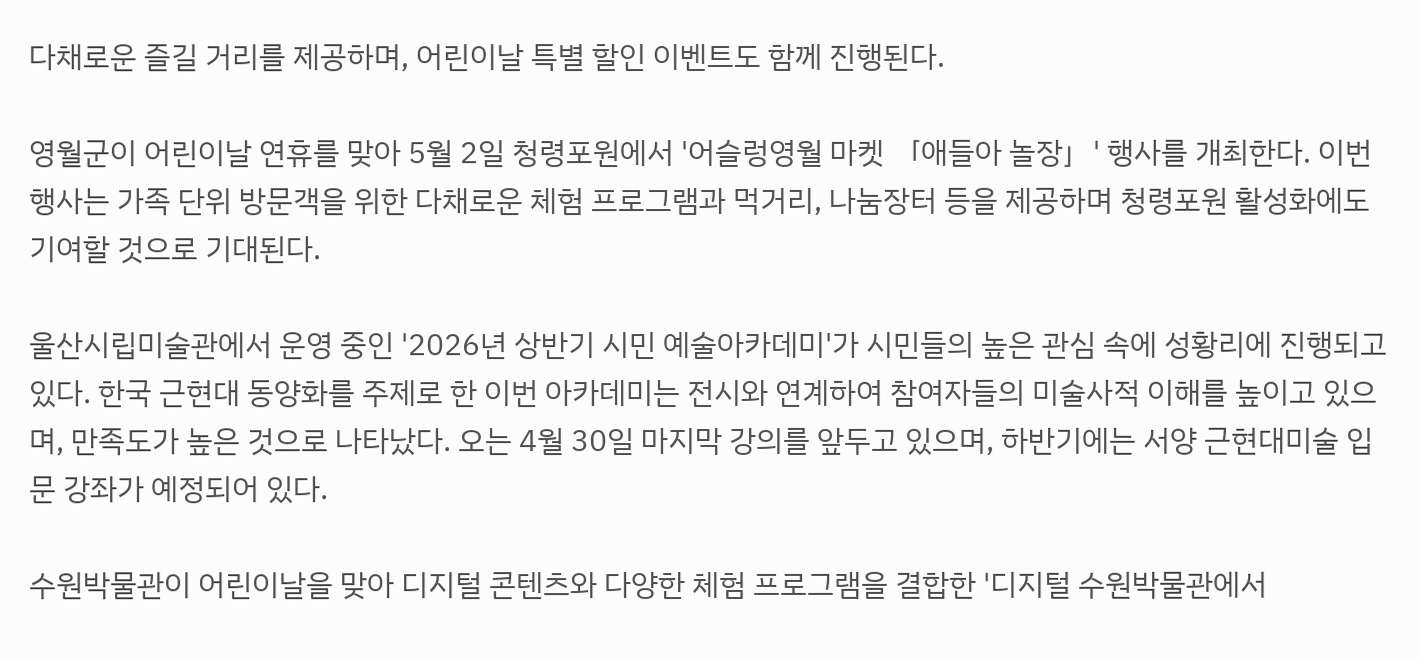다채로운 즐길 거리를 제공하며, 어린이날 특별 할인 이벤트도 함께 진행된다.

영월군이 어린이날 연휴를 맞아 5월 2일 청령포원에서 '어슬렁영월 마켓 「애들아 놀장」' 행사를 개최한다. 이번 행사는 가족 단위 방문객을 위한 다채로운 체험 프로그램과 먹거리, 나눔장터 등을 제공하며 청령포원 활성화에도 기여할 것으로 기대된다.

울산시립미술관에서 운영 중인 '2026년 상반기 시민 예술아카데미'가 시민들의 높은 관심 속에 성황리에 진행되고 있다. 한국 근현대 동양화를 주제로 한 이번 아카데미는 전시와 연계하여 참여자들의 미술사적 이해를 높이고 있으며, 만족도가 높은 것으로 나타났다. 오는 4월 30일 마지막 강의를 앞두고 있으며, 하반기에는 서양 근현대미술 입문 강좌가 예정되어 있다.

수원박물관이 어린이날을 맞아 디지털 콘텐츠와 다양한 체험 프로그램을 결합한 '디지털 수원박물관에서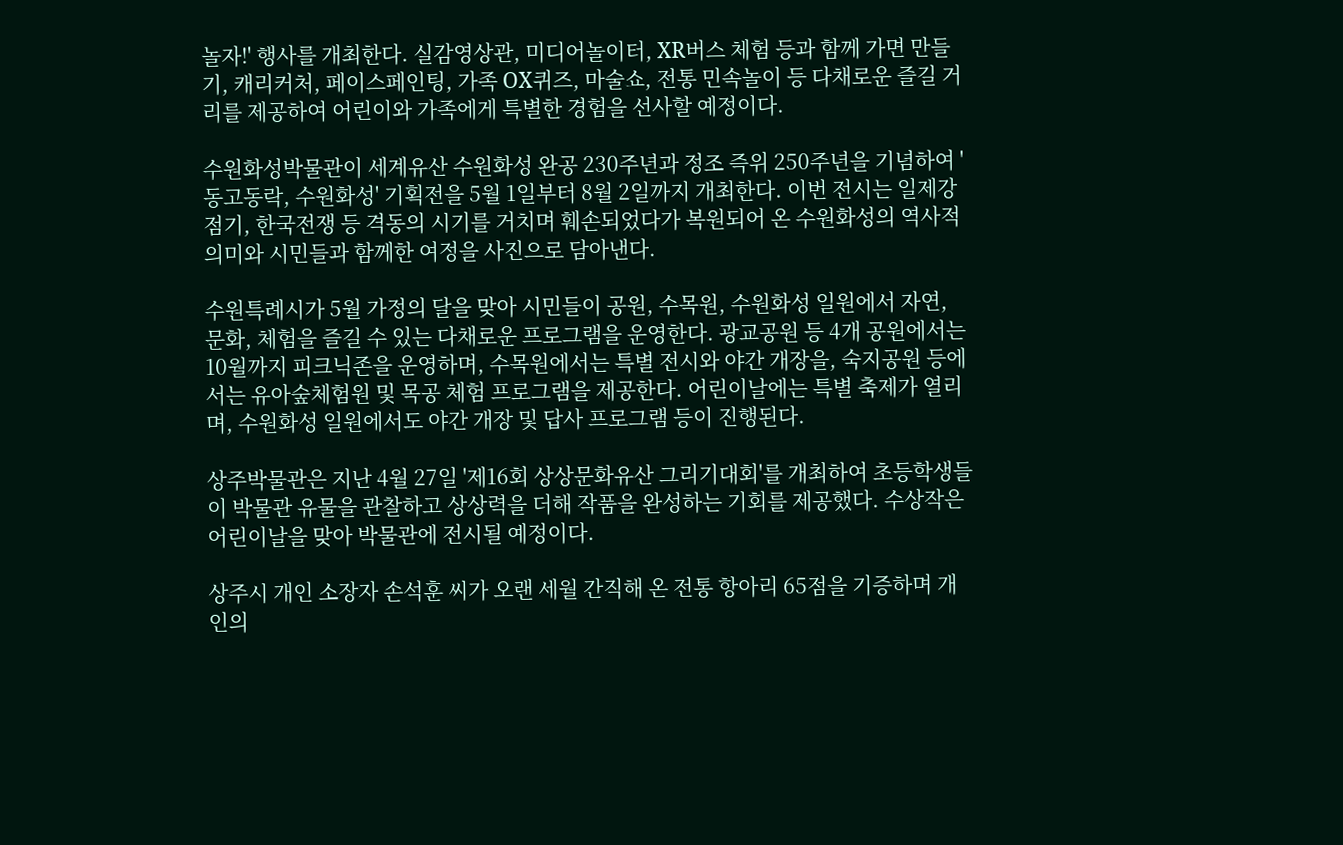놀자!' 행사를 개최한다. 실감영상관, 미디어놀이터, XR버스 체험 등과 함께 가면 만들기, 캐리커처, 페이스페인팅, 가족 OX퀴즈, 마술쇼, 전통 민속놀이 등 다채로운 즐길 거리를 제공하여 어린이와 가족에게 특별한 경험을 선사할 예정이다.

수원화성박물관이 세계유산 수원화성 완공 230주년과 정조 즉위 250주년을 기념하여 '동고동락, 수원화성' 기획전을 5월 1일부터 8월 2일까지 개최한다. 이번 전시는 일제강점기, 한국전쟁 등 격동의 시기를 거치며 훼손되었다가 복원되어 온 수원화성의 역사적 의미와 시민들과 함께한 여정을 사진으로 담아낸다.

수원특례시가 5월 가정의 달을 맞아 시민들이 공원, 수목원, 수원화성 일원에서 자연, 문화, 체험을 즐길 수 있는 다채로운 프로그램을 운영한다. 광교공원 등 4개 공원에서는 10월까지 피크닉존을 운영하며, 수목원에서는 특별 전시와 야간 개장을, 숙지공원 등에서는 유아숲체험원 및 목공 체험 프로그램을 제공한다. 어린이날에는 특별 축제가 열리며, 수원화성 일원에서도 야간 개장 및 답사 프로그램 등이 진행된다.

상주박물관은 지난 4월 27일 '제16회 상상문화유산 그리기대회'를 개최하여 초등학생들이 박물관 유물을 관찰하고 상상력을 더해 작품을 완성하는 기회를 제공했다. 수상작은 어린이날을 맞아 박물관에 전시될 예정이다.

상주시 개인 소장자 손석훈 씨가 오랜 세월 간직해 온 전통 항아리 65점을 기증하며 개인의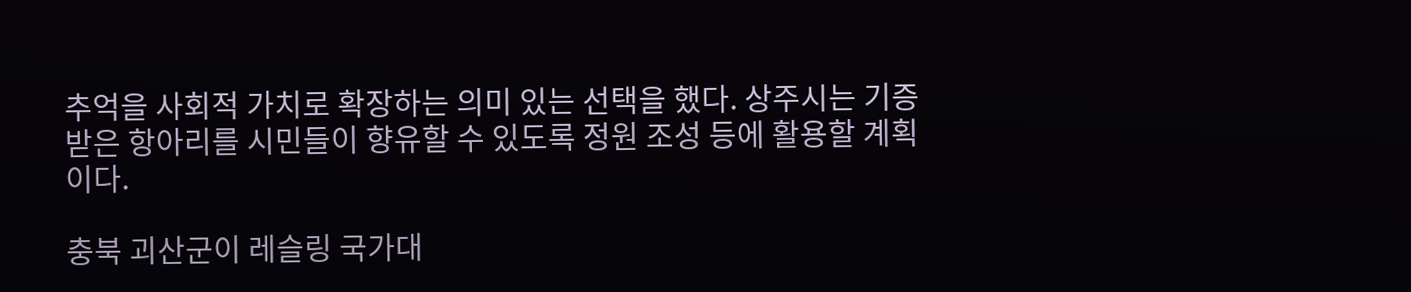추억을 사회적 가치로 확장하는 의미 있는 선택을 했다. 상주시는 기증받은 항아리를 시민들이 향유할 수 있도록 정원 조성 등에 활용할 계획이다.

충북 괴산군이 레슬링 국가대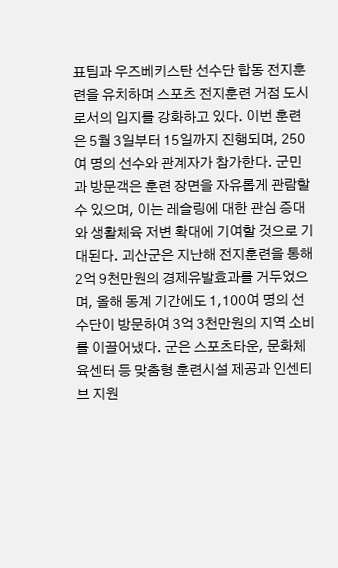표팀과 우즈베키스탄 선수단 합동 전지훈련을 유치하며 스포츠 전지훈련 거점 도시로서의 입지를 강화하고 있다. 이번 훈련은 5월 3일부터 15일까지 진행되며, 250여 명의 선수와 관계자가 참가한다. 군민과 방문객은 훈련 장면을 자유롭게 관람할 수 있으며, 이는 레슬링에 대한 관심 증대와 생활체육 저변 확대에 기여할 것으로 기대된다. 괴산군은 지난해 전지훈련을 통해 2억 9천만원의 경제유발효과를 거두었으며, 올해 동계 기간에도 1,100여 명의 선수단이 방문하여 3억 3천만원의 지역 소비를 이끌어냈다. 군은 스포츠타운, 문화체육센터 등 맞춤형 훈련시설 제공과 인센티브 지원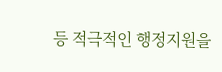등 적극적인 행정지원을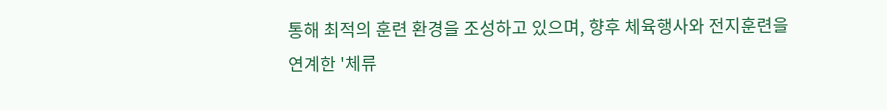통해 최적의 훈련 환경을 조성하고 있으며, 향후 체육행사와 전지훈련을 연계한 '체류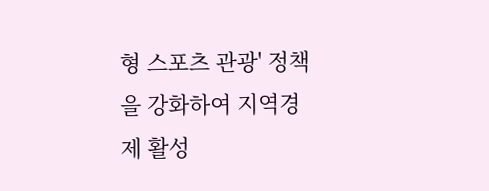형 스포츠 관광' 정책을 강화하여 지역경제 활성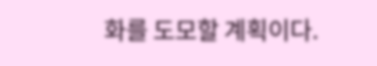화를 도모할 계획이다.